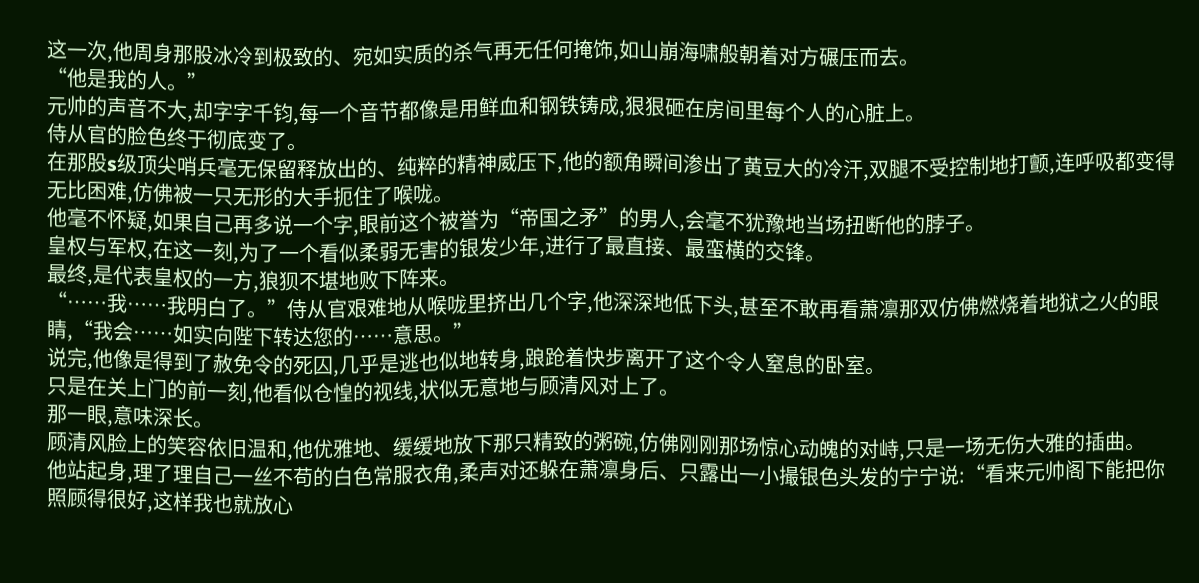这一次,他周身那股冰冷到极致的、宛如实质的杀气再无任何掩饰,如山崩海啸般朝着对方碾压而去。
“他是我的人。”
元帅的声音不大,却字字千钧,每一个音节都像是用鲜血和钢铁铸成,狠狠砸在房间里每个人的心脏上。
侍从官的脸色终于彻底变了。
在那股s级顶尖哨兵毫无保留释放出的、纯粹的精神威压下,他的额角瞬间渗出了黄豆大的冷汗,双腿不受控制地打颤,连呼吸都变得无比困难,仿佛被一只无形的大手扼住了喉咙。
他毫不怀疑,如果自己再多说一个字,眼前这个被誉为“帝国之矛”的男人,会毫不犹豫地当场扭断他的脖子。
皇权与军权,在这一刻,为了一个看似柔弱无害的银发少年,进行了最直接、最蛮横的交锋。
最终,是代表皇权的一方,狼狈不堪地败下阵来。
“……我……我明白了。”侍从官艰难地从喉咙里挤出几个字,他深深地低下头,甚至不敢再看萧凛那双仿佛燃烧着地狱之火的眼睛,“我会……如实向陛下转达您的……意思。”
说完,他像是得到了赦免令的死囚,几乎是逃也似地转身,踉跄着快步离开了这个令人窒息的卧室。
只是在关上门的前一刻,他看似仓惶的视线,状似无意地与顾清风对上了。
那一眼,意味深长。
顾清风脸上的笑容依旧温和,他优雅地、缓缓地放下那只精致的粥碗,仿佛刚刚那场惊心动魄的对峙,只是一场无伤大雅的插曲。
他站起身,理了理自己一丝不苟的白色常服衣角,柔声对还躲在萧凛身后、只露出一小撮银色头发的宁宁说:“看来元帅阁下能把你照顾得很好,这样我也就放心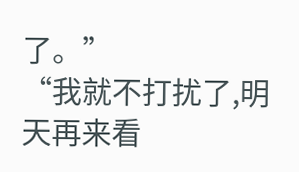了。”
“我就不打扰了,明天再来看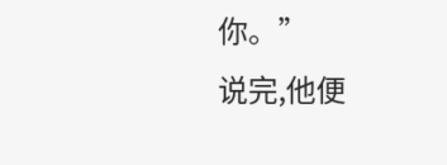你。”
说完,他便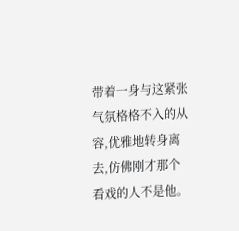带着一身与这紧张气氛格格不入的从容,优雅地转身离去,仿佛刚才那个看戏的人不是他。